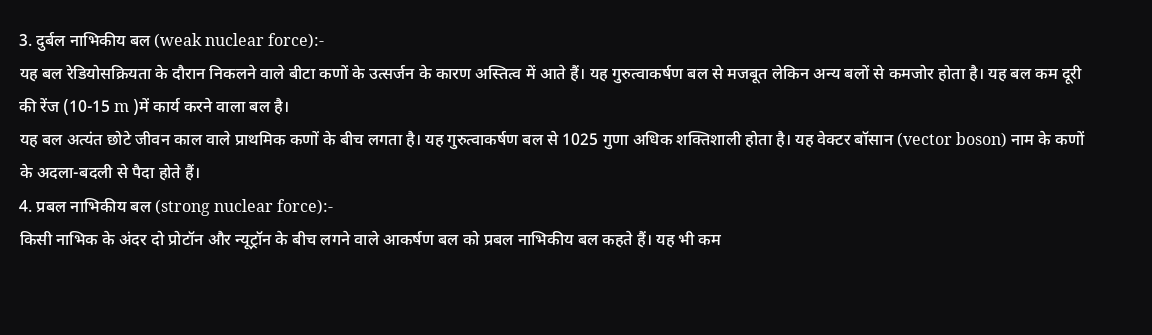3. दुर्बल नाभिकीय बल (weak nuclear force):-
यह बल रेडियोसक्रियता के दौरान निकलने वाले बीटा कणों के उत्सर्जन के कारण अस्तित्व में आते हैं। यह गुरुत्वाकर्षण बल से मजबूत लेकिन अन्य बलों से कमजोर होता है। यह बल कम दूरी की रेंज (10-15 m )में कार्य करने वाला बल है।
यह बल अत्यंत छोटे जीवन काल वाले प्राथमिक कणों के बीच लगता है। यह गुरुत्वाकर्षण बल से 1025 गुणा अधिक शक्तिशाली होता है। यह वेक्टर बॉसान (vector boson) नाम के कणों के अदला-बदली से पैदा होते हैं।
4. प्रबल नाभिकीय बल (strong nuclear force):-
किसी नाभिक के अंदर दो प्रोटॉन और न्यूट्रॉन के बीच लगने वाले आकर्षण बल को प्रबल नाभिकीय बल कहते हैं। यह भी कम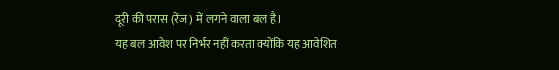दूरी की परास (रेंज) में लगने वाला बल है।
यह बल आवेश पर निर्भर नहीं करता क्योंकि यह आवेशित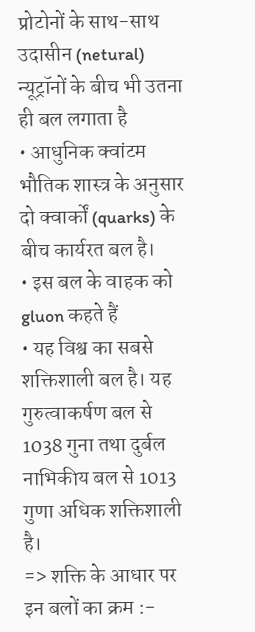प्रोटोनों के साथ-साथ उदासीन (netural) न्यूट्रॉनों के बीच भी उतना ही बल लगाता है
• आधुनिक क्वांटम भौतिक शास्त्र के अनुसार दो क्वार्कों (quarks) के बीच कार्यरत बल है।
• इस बल के वाहक को gluon कहते हैं
• यह विश्व का सबसे शक्तिशाली बल है। यह गुरुत्वाकर्षण बल से 1038 गुना तथा दुर्बल नाभिकीय बल से 1013 गुणा अधिक शक्तिशाली है।
=> शक्ति के आधार पर इन बलों का क्रम :-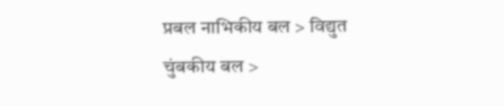प्रबल नाभिकीय बल > विद्युत चुंबकीय बल >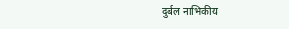दुर्बल नाभिकीय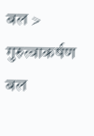बल > गुरुत्वाकर्षण बल